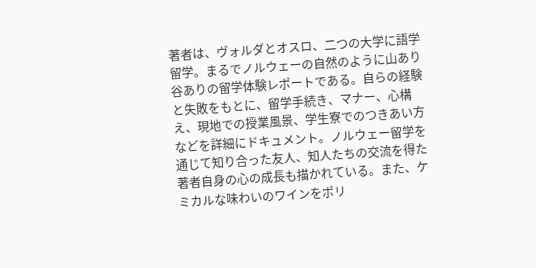著者は、ヴォルダとオスロ、二つの大学に語学留学。まるでノルウェーの自然のように山あり谷ありの留学体験レポートである。自らの経験と失敗をもとに、留学手続き、マナー、心構え、現地での授業風景、学生寮でのつきあい方などを詳細にドキュメント。ノルウェー留学を通じて知り合った友人、知人たちの交流を得た著者自身の心の成長も描かれている。また、ケミカルな味わいのワインをポリ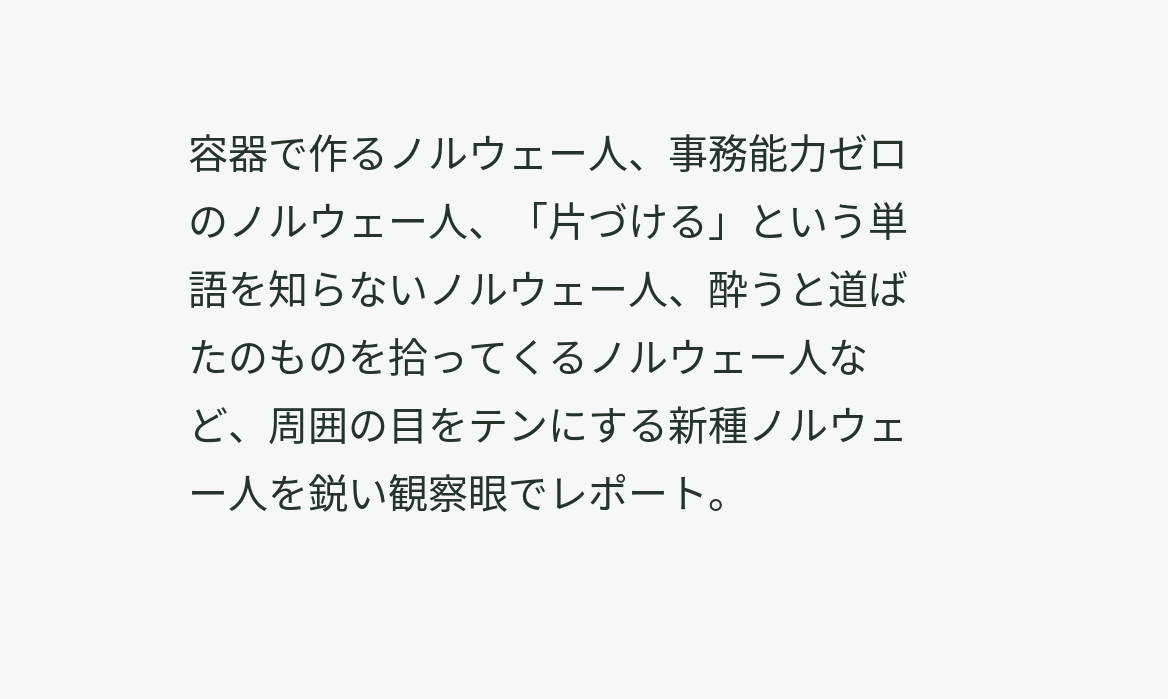容器で作るノルウェー人、事務能力ゼロのノルウェー人、「片づける」という単語を知らないノルウェー人、酔うと道ばたのものを拾ってくるノルウェー人など、周囲の目をテンにする新種ノルウェー人を鋭い観察眼でレポート。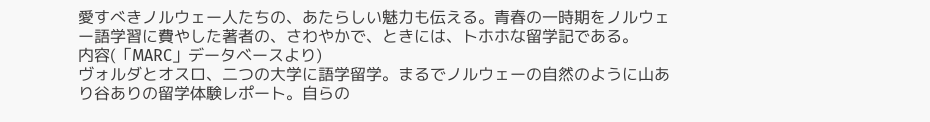愛すべきノルウェー人たちの、あたらしい魅力も伝える。青春の一時期をノルウェー語学習に費やした著者の、さわやかで、ときには、トホホな留学記である。
内容(「MARC」データベースより)
ヴォルダとオスロ、二つの大学に語学留学。まるでノルウェーの自然のように山あり谷ありの留学体験レポート。自らの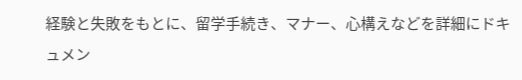経験と失敗をもとに、留学手続き、マナー、心構えなどを詳細にドキュメン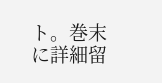ト。巻末に詳細留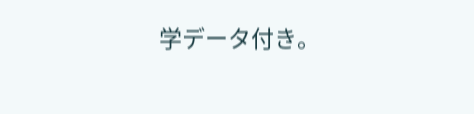学データ付き。